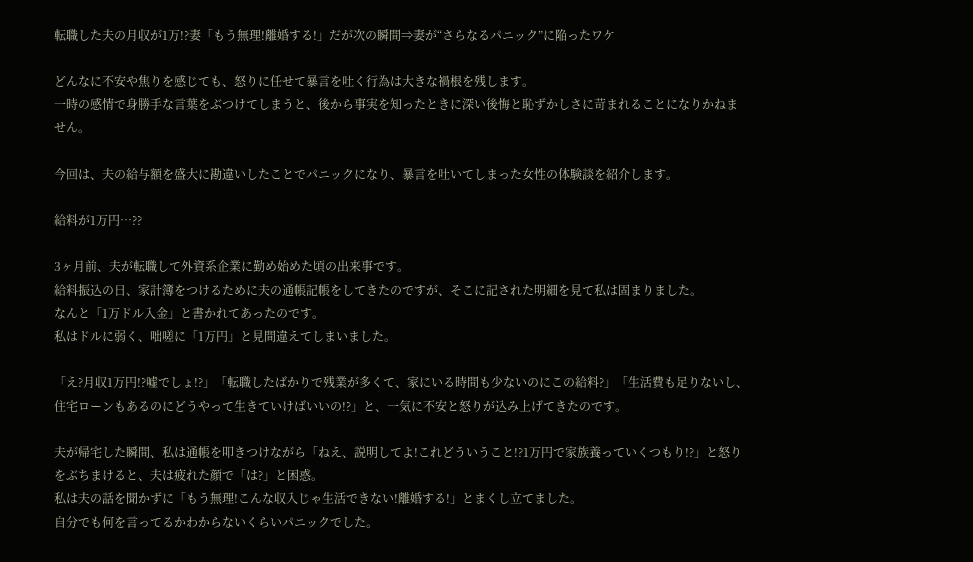転職した夫の月収が1万!?妻「もう無理!離婚する!」だが次の瞬間⇒妻が“さらなるパニック”に陥ったワケ

どんなに不安や焦りを感じても、怒りに任せて暴言を吐く行為は大きな禍根を残します。
一時の感情で身勝手な言葉をぶつけてしまうと、後から事実を知ったときに深い後悔と恥ずかしさに苛まれることになりかねません。

今回は、夫の給与額を盛大に勘違いしたことでパニックになり、暴言を吐いてしまった女性の体験談を紹介します。

給料が1万円…??

3ヶ月前、夫が転職して外資系企業に勤め始めた頃の出来事です。
給料振込の日、家計簿をつけるために夫の通帳記帳をしてきたのですが、そこに記された明細を見て私は固まりました。
なんと「1万ドル入金」と書かれてあったのです。
私はドルに弱く、咄嗟に「1万円」と見間違えてしまいました。

「え?月収1万円!?嘘でしょ!?」「転職したばかりで残業が多くて、家にいる時間も少ないのにこの給料?」「生活費も足りないし、住宅ローンもあるのにどうやって生きていけばいいの!?」と、一気に不安と怒りが込み上げてきたのです。

夫が帰宅した瞬間、私は通帳を叩きつけながら「ねえ、説明してよ!これどういうこと!?1万円で家族養っていくつもり!?」と怒りをぶちまけると、夫は疲れた顔で「は?」と困惑。
私は夫の話を聞かずに「もう無理!こんな収入じゃ生活できない!離婚する!」とまくし立てました。
自分でも何を言ってるかわからないくらいパニックでした。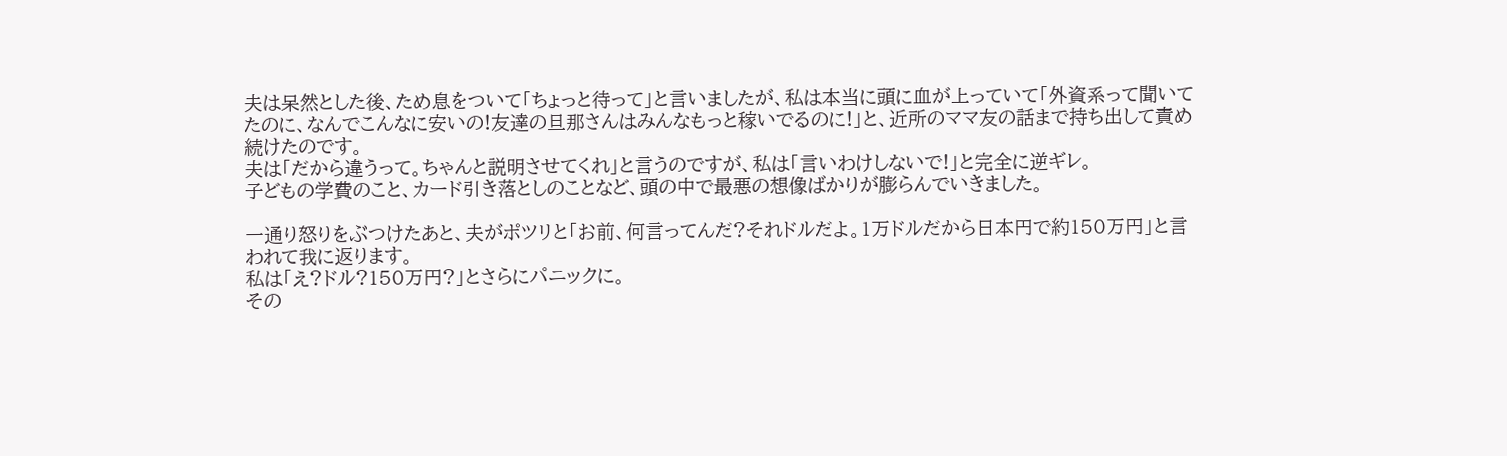夫は呆然とした後、ため息をついて「ちょっと待って」と言いましたが、私は本当に頭に血が上っていて「外資系って聞いてたのに、なんでこんなに安いの!友達の旦那さんはみんなもっと稼いでるのに!」と、近所のママ友の話まで持ち出して責め続けたのです。
夫は「だから違うって。ちゃんと説明させてくれ」と言うのですが、私は「言いわけしないで!」と完全に逆ギレ。
子どもの学費のこと、カード引き落としのことなど、頭の中で最悪の想像ばかりが膨らんでいきました。

一通り怒りをぶつけたあと、夫がポツリと「お前、何言ってんだ?それドルだよ。1万ドルだから日本円で約150万円」と言われて我に返ります。
私は「え?ドル?150万円?」とさらにパニックに。
その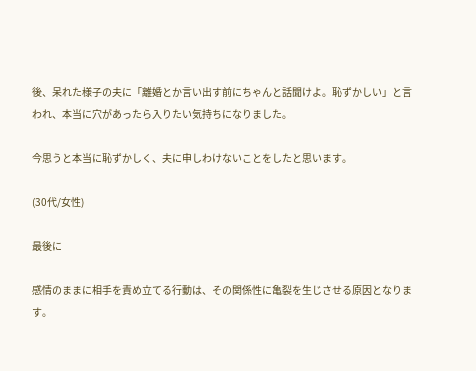後、呆れた様子の夫に「離婚とか言い出す前にちゃんと話聞けよ。恥ずかしい」と言われ、本当に穴があったら入りたい気持ちになりました。

今思うと本当に恥ずかしく、夫に申しわけないことをしたと思います。

(30代/女性)

最後に

感情のままに相手を責め立てる行動は、その関係性に亀裂を生じさせる原因となります。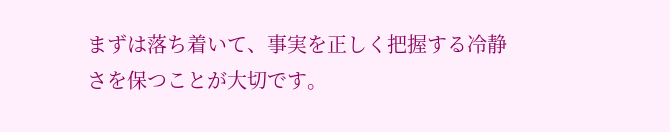まずは落ち着いて、事実を正しく把握する冷静さを保つことが大切です。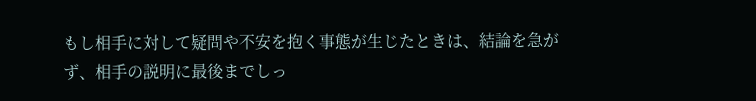もし相手に対して疑問や不安を抱く事態が生じたときは、結論を急がず、相手の説明に最後までしっ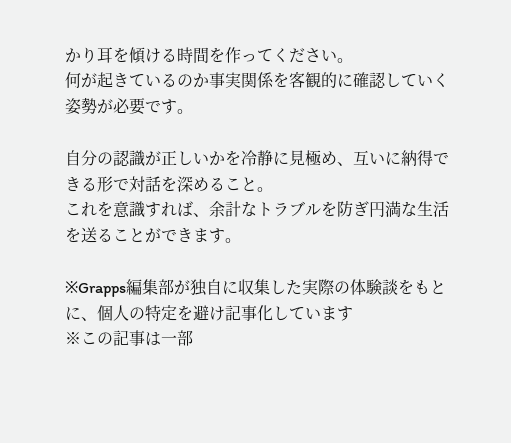かり耳を傾ける時間を作ってください。
何が起きているのか事実関係を客観的に確認していく姿勢が必要です。

自分の認識が正しいかを冷静に見極め、互いに納得できる形で対話を深めること。
これを意識すれば、余計なトラブルを防ぎ円満な生活を送ることができます。

※Grapps編集部が独自に収集した実際の体験談をもとに、個人の特定を避け記事化しています
※この記事は一部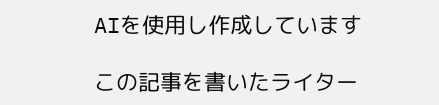AIを使用し作成しています

この記事を書いたライター